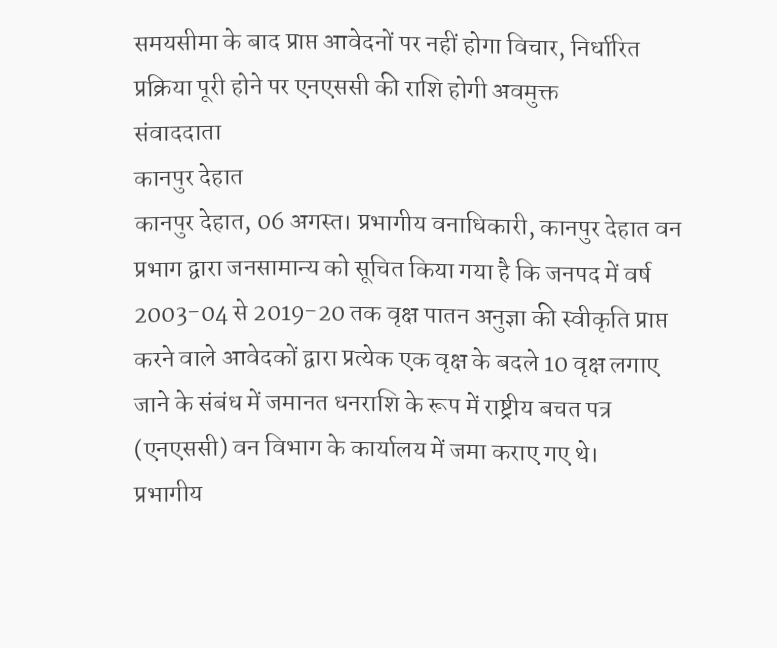समयसीमा के बाद प्राप्त आवेदनों पर नहीं होगा विचार, निर्धारित प्रक्रिया पूरी होने पर एनएससी की राशि होगी अवमुक्त
संवाददाता
कानपुर देहात
कानपुर देहात, 06 अगस्त। प्रभागीय वनाधिकारी, कानपुर देहात वन प्रभाग द्वारा जनसामान्य को सूचित किया गया है कि जनपद में वर्ष 2003-04 से 2019-20 तक वृक्ष पातन अनुज्ञा की स्वीकृति प्राप्त करने वाले आवेदकों द्वारा प्रत्येक एक वृक्ष के बदले 10 वृक्ष लगाए जाने के संबंध में जमानत धनराशि के रूप में राष्ट्रीय बचत पत्र (एनएससी) वन विभाग के कार्यालय में जमा कराए गए थे।
प्रभागीय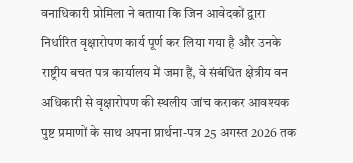वनाधिकारी प्रोमिला ने बताया कि जिन आवेदकों द्वारा निर्धारित वृक्षारोपण कार्य पूर्ण कर लिया गया है और उनके राष्ट्रीय बचत पत्र कार्यालय में जमा हैं, वे संबंधित क्षेत्रीय वन अधिकारी से वृक्षारोपण की स्थलीय जांच कराकर आवश्यक पुष्ट प्रमाणों के साथ अपना प्रार्थना-पत्र 25 अगस्त 2026 तक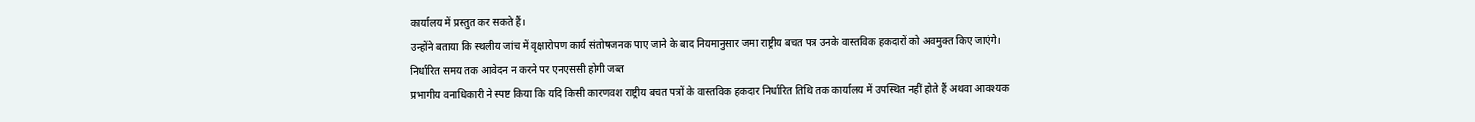कार्यालय में प्रस्तुत कर सकते हैं।
उन्होंने बताया कि स्थलीय जांच में वृक्षारोपण कार्य संतोषजनक पाए जाने के बाद नियमानुसार जमा राष्ट्रीय बचत पत्र उनके वास्तविक हकदारों को अवमुक्त किए जाएंगे।
निर्धारित समय तक आवेदन न करने पर एनएससी होगी जब्त
प्रभागीय वनाधिकारी ने स्पष्ट किया कि यदि किसी कारणवश राष्ट्रीय बचत पत्रों के वास्तविक हकदार निर्धारित तिथि तक कार्यालय में उपस्थित नहीं होते हैं अथवा आवश्यक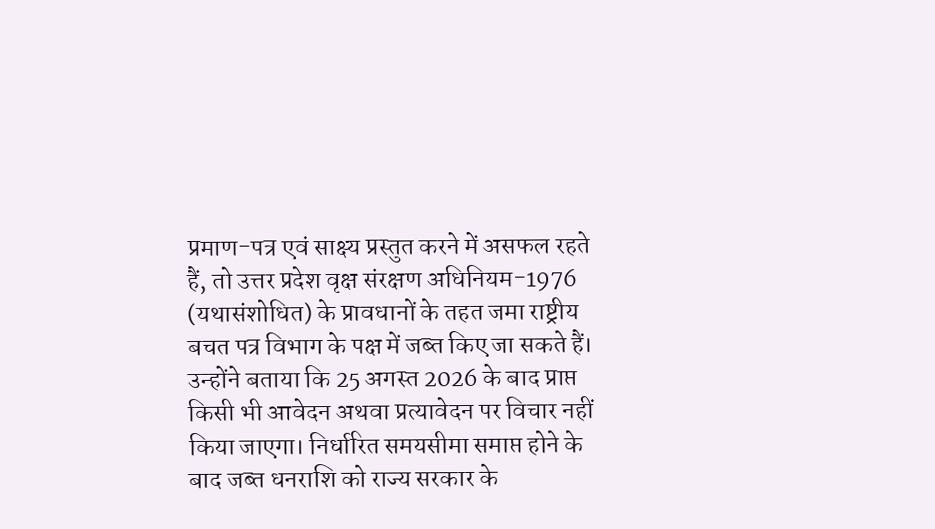प्रमाण-पत्र एवं साक्ष्य प्रस्तुत करने में असफल रहते हैं, तो उत्तर प्रदेश वृक्ष संरक्षण अधिनियम-1976 (यथासंशोधित) के प्रावधानों के तहत जमा राष्ट्रीय बचत पत्र विभाग के पक्ष में जब्त किए जा सकते हैं।
उन्होंने बताया कि 25 अगस्त 2026 के बाद प्राप्त किसी भी आवेदन अथवा प्रत्यावेदन पर विचार नहीं किया जाएगा। निर्धारित समयसीमा समाप्त होने के बाद जब्त धनराशि को राज्य सरकार के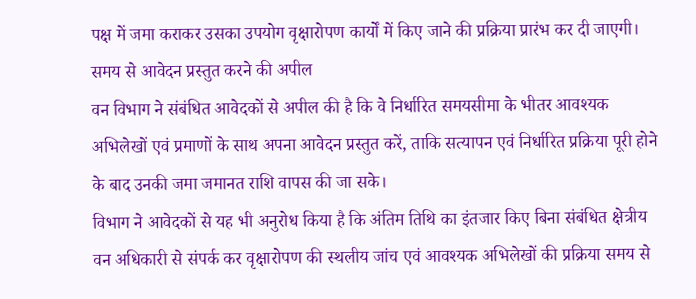पक्ष में जमा कराकर उसका उपयोग वृक्षारोपण कार्यों में किए जाने की प्रक्रिया प्रारंभ कर दी जाएगी।
समय से आवेदन प्रस्तुत करने की अपील
वन विभाग ने संबंधित आवेदकों से अपील की है कि वे निर्धारित समयसीमा के भीतर आवश्यक अभिलेखों एवं प्रमाणों के साथ अपना आवेदन प्रस्तुत करें, ताकि सत्यापन एवं निर्धारित प्रक्रिया पूरी होने के बाद उनकी जमा जमानत राशि वापस की जा सके।
विभाग ने आवेदकों से यह भी अनुरोध किया है कि अंतिम तिथि का इंतजार किए बिना संबंधित क्षेत्रीय वन अधिकारी से संपर्क कर वृक्षारोपण की स्थलीय जांच एवं आवश्यक अभिलेखों की प्रक्रिया समय से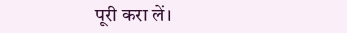पूरी करा लें।